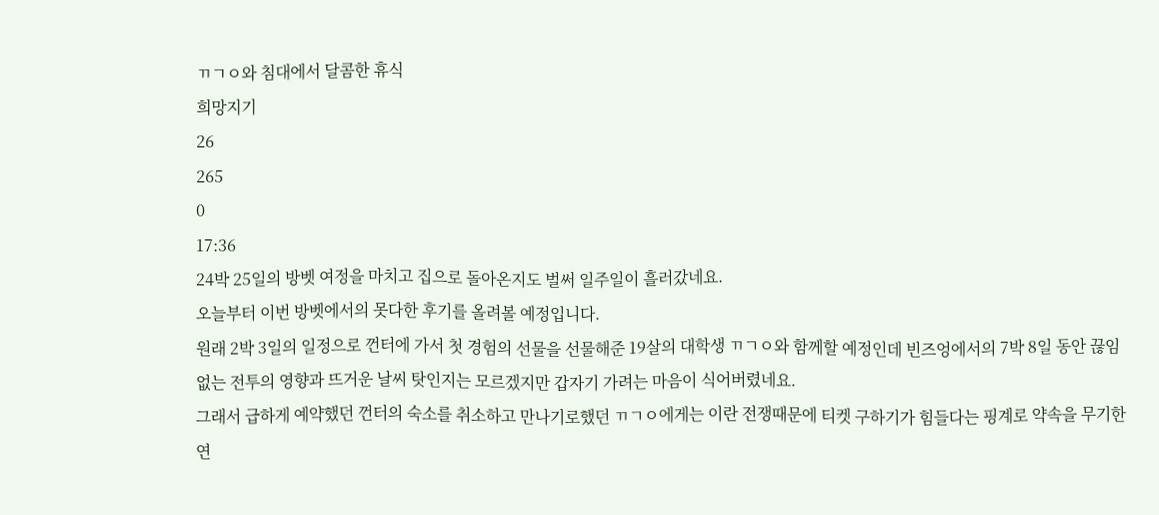ㄲㄱㅇ와 침대에서 달콤한 휴식
희망지기
26
265
0
17:36
24박 25일의 방벳 여정을 마치고 집으로 돌아온지도 벌써 일주일이 흘러갔네요.
오늘부터 이번 방벳에서의 못다한 후기를 올려볼 예정입니다.
원래 2박 3일의 일정으로 껀터에 가서 첫 경험의 선물을 선물해준 19살의 대학생 ㄲㄱㅇ와 함께할 예정인데 빈즈엉에서의 7박 8일 동안 끊임없는 전투의 영향과 뜨거운 날씨 탓인지는 모르겠지만 갑자기 가려는 마음이 식어버렸네요.
그래서 급하게 예약했던 껀터의 숙소를 취소하고 만나기로했던 ㄲㄱㅇ에게는 이란 전쟁때문에 티켓 구하기가 힘들다는 핑계로 약속을 무기한 연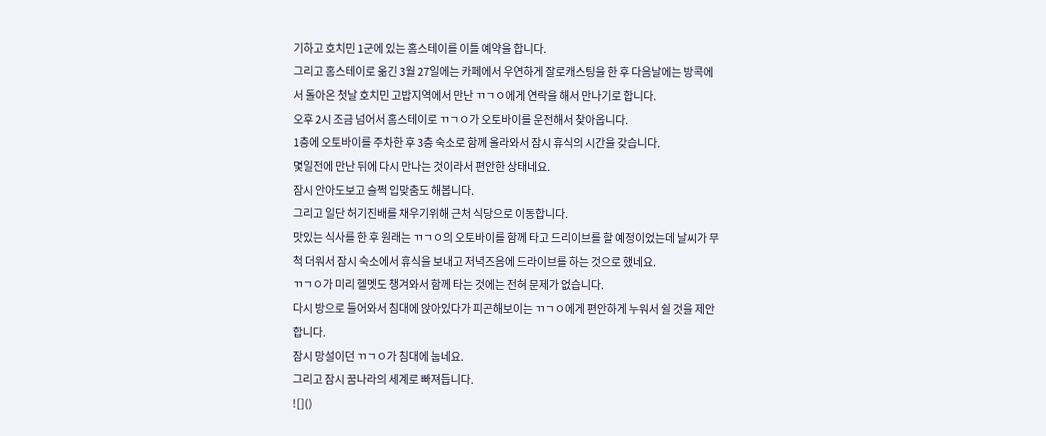기하고 호치민 1군에 있는 홈스테이를 이틀 예약을 합니다.
그리고 홈스테이로 옮긴 3월 27일에는 카페에서 우연하게 잘로캐스팅을 한 후 다음날에는 방콕에서 돌아온 첫날 호치민 고밥지역에서 만난 ㄲㄱㅇ에게 연락을 해서 만나기로 합니다.
오후 2시 조금 넘어서 홈스테이로 ㄲㄱㅇ가 오토바이를 운전해서 찾아옵니다.
1층에 오토바이를 주차한 후 3층 숙소로 함께 올라와서 잠시 휴식의 시간을 갖습니다.
몇일전에 만난 뒤에 다시 만나는 것이라서 편안한 상태네요.
잠시 안아도보고 슬쩍 입맞춤도 해봅니다.
그리고 일단 허기진배를 채우기위해 근처 식당으로 이동합니다.
맛있는 식사를 한 후 원래는 ㄲㄱㅇ의 오토바이를 함께 타고 드리이브를 할 예정이었는데 날씨가 무척 더워서 잠시 숙소에서 휴식을 보내고 저녁즈음에 드라이브를 하는 것으로 했네요.
ㄲㄱㅇ가 미리 헬멧도 챙겨와서 함께 타는 것에는 전혀 문제가 없습니다.
다시 방으로 들어와서 침대에 앉아있다가 피곤해보이는 ㄲㄱㅇ에게 편안하게 누워서 쉴 것을 제안합니다.
잠시 망설이던 ㄲㄱㅇ가 침대에 눕네요.
그리고 잠시 꿈나라의 세계로 빠져듭니다.
![]()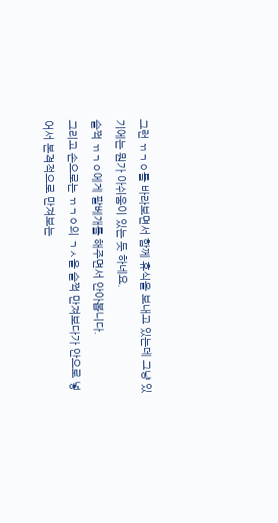그런 ㄲㄱㅇ를 바라보면서 함께 휴식을 보내고 있는데 그냥 있기에는 뭔가 아쉬움이 있는 듯 하네요.
슬쩍 ㄲㄱㅇ에게 팔베개를 해주면서 안아봅니다.
그리고 손으로는 ㄲㄱㅇ의 ㄱㅅ을 슬쩍 만져보다가 안으로 넣어서 본격적으로 만져보는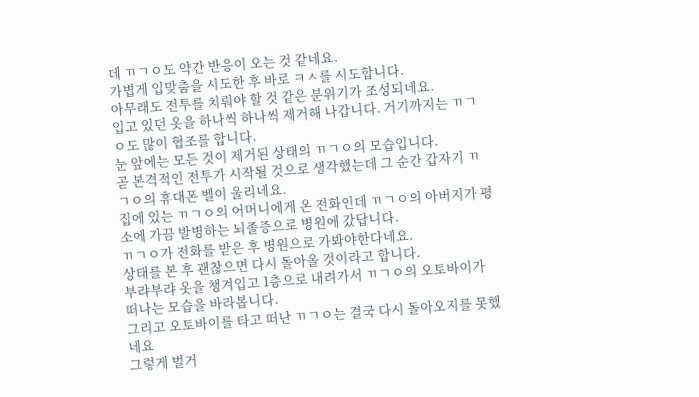데 ㄲㄱㅇ도 약간 반응이 오는 것 같네요.
가볍게 입맞춤을 시도한 후 바로 ㅋㅅ를 시도합니다.
아무래도 전투를 치뤄야 할 것 같은 분위기가 조성되네요.
입고 있던 옷을 하나씩 하나씩 제거해 나갑니다. 거기까지는 ㄲㄱㅇ도 많이 협조를 합니다.
눈 앞에는 모든 것이 제거된 상태의 ㄲㄱㅇ의 모습입니다.
곧 본격적인 전투가 시작될 것으로 생각했는데 그 순간 갑자기 ㄲㄱㅇ의 휴대폰 벨이 울리네요.
집에 있는 ㄲㄱㅇ의 어머니에게 온 전화인데 ㄲㄱㅇ의 아버지가 평소에 가끔 발병하는 뇌졸증으로 병원에 갔답니다.
ㄲㄱㅇ가 전화를 받은 후 병원으로 가봐야한다네요.
상태를 본 후 괜찮으면 다시 돌아올 것이라고 합니다.
부랴부랴 옷을 챙겨입고 1층으로 내려가서 ㄲㄱㅇ의 오토바이가 떠나는 모습을 바라봅니다.
그리고 오토바이를 타고 떠난 ㄲㄱㅇ는 결국 다시 돌아오지를 못했네요
그렇게 벌거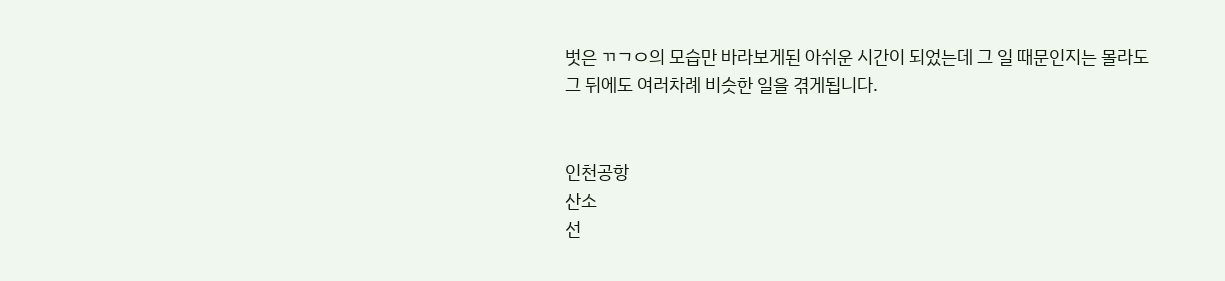벗은 ㄲㄱㅇ의 모습만 바라보게된 아쉬운 시간이 되었는데 그 일 때문인지는 몰라도 그 뒤에도 여러차례 비슷한 일을 겪게됩니다.


인천공항
산소
선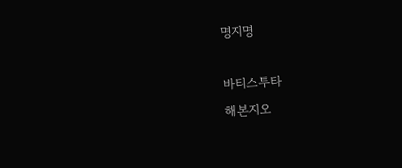명지명

바티스투타
해본지오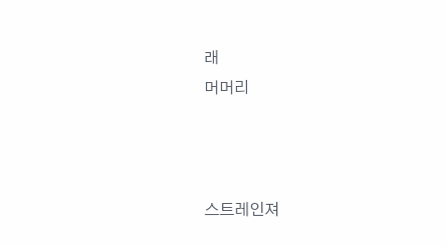래
머머리



스트레인져